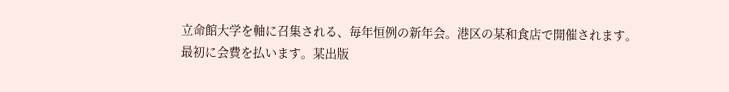立命館大学を軸に召集される、毎年恒例の新年会。港区の某和食店で開催されます。
最初に会費を払います。某出版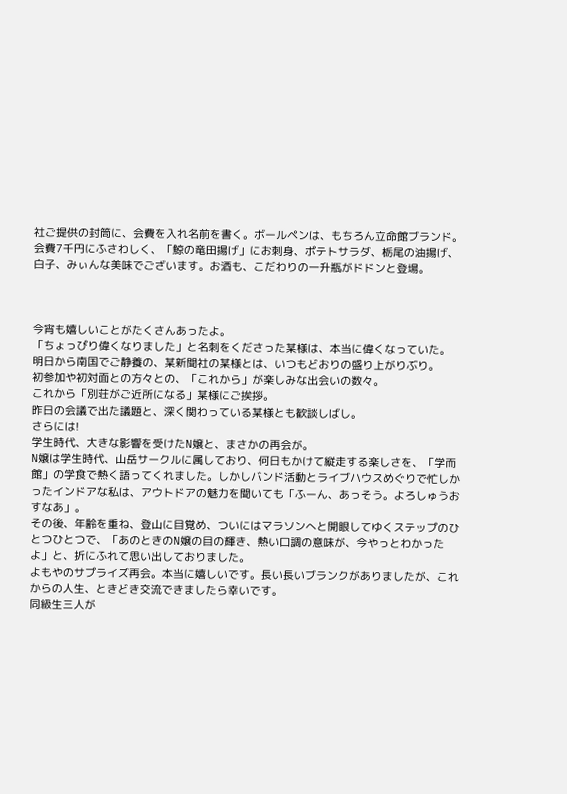社ご提供の封筒に、会費を入れ名前を書く。ボールペンは、もちろん立命館ブランド。
会費7千円にふさわしく、「鯨の竜田揚げ」にお刺身、ポテトサラダ、栃尾の油揚げ、白子、みぃんな美味でございます。お酒も、こだわりの一升瓶がドドンと登場。



今宵も嬉しいことがたくさんあったよ。
「ちょっぴり偉くなりました」と名刺をくださった某様は、本当に偉くなっていた。
明日から南国でご静養の、某新聞社の某様とは、いつもどおりの盛り上がりぶり。
初参加や初対面との方々との、「これから」が楽しみな出会いの数々。
これから「別荘がご近所になる」某様にご挨拶。
昨日の会議で出た議題と、深く関わっている某様とも歓談しばし。
さらには!
学生時代、大きな影響を受けたN嬢と、まさかの再会が。
N嬢は学生時代、山岳サークルに属しており、何日もかけて縦走する楽しさを、「学而館」の学食で熱く語ってくれました。しかしバンド活動とライブハウスめぐりで忙しかったインドアな私は、アウトドアの魅力を聞いても「ふーん、あっそう。よろしゅうおすなあ」。
その後、年齢を重ね、登山に目覚め、ついにはマラソンへと開眼してゆくステップのひとつひとつで、「あのときのN嬢の目の輝き、熱い口調の意味が、今やっとわかったよ」と、折にふれて思い出しておりました。
よもやのサプライズ再会。本当に嬉しいです。長い長いブランクがありましたが、これからの人生、ときどき交流できましたら幸いです。
同級生三人が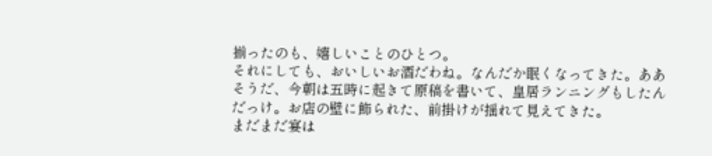揃ったのも、嬉しいことのひとつ。
それにしても、おいしいお酒だわね。なんだか眠くなってきた。ああそうだ、今朝は五時に起きて原稿を書いて、皇居ランニングもしたんだっけ。お店の壁に飾られた、前掛けが揺れて見えてきた。
まだまだ宴は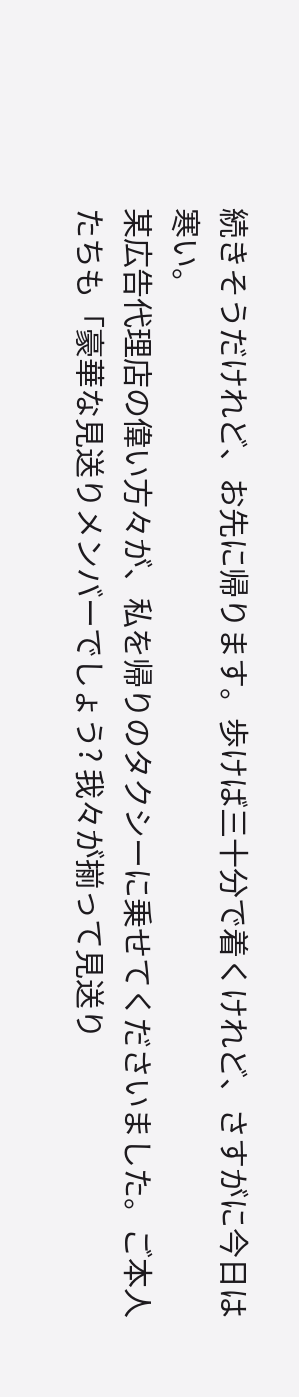続きそうだけれど、お先に帰ります。歩けば三十分で着くけれど、さすがに今日は寒い。
某広告代理店の偉い方々が、私を帰りのタクシーに乗せてくださいました。ご本人たちも「豪華な見送りメンバーでしょう? 我々が揃って見送り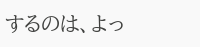するのは、よっ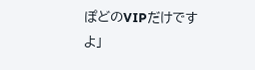ぽどのVIPだけですよ」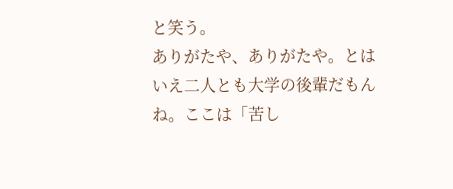と笑う。
ありがたや、ありがたや。とはいえ二人とも大学の後輩だもんね。ここは「苦し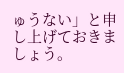ゅうない」と申し上げておきましょう。